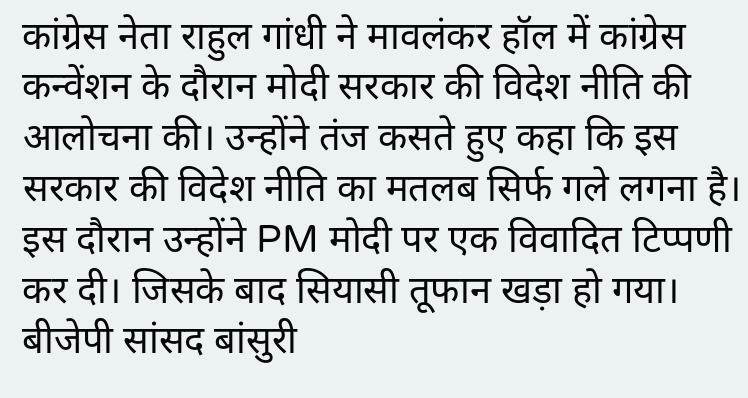कांग्रेस नेता राहुल गांधी ने मावलंकर हॉल में कांग्रेस कन्वेंशन के दौरान मोदी सरकार की विदेश नीति की आलोचना की। उन्होंने तंज कसते हुए कहा कि इस सरकार की विदेश नीति का मतलब सिर्फ गले लगना है। इस दौरान उन्होंने PM मोदी पर एक विवादित टिप्पणी कर दी। जिसके बाद सियासी तूफान खड़ा हो गया। बीजेपी सांसद बांसुरी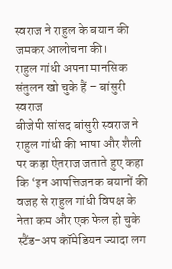स्वराज ने राहुल के बयान की जमकर आलोचना की।
राहुल गांधी अपना मानसिक संतुलन खो चुके हैं – बांसुरी स्वराज
बीजेपी सांसद बांसुरी स्वराज ने राहुल गांधी की भाषा और शैली पर कड़ा ऐतराज जताते हुए कहा कि ‘इन आपत्तिजनक बयानों की वजह से राहुल गांधी विपक्ष के नेता कम और एक फेल हो चुके स्टैंड-अप कॉमेडियन ज्यादा लग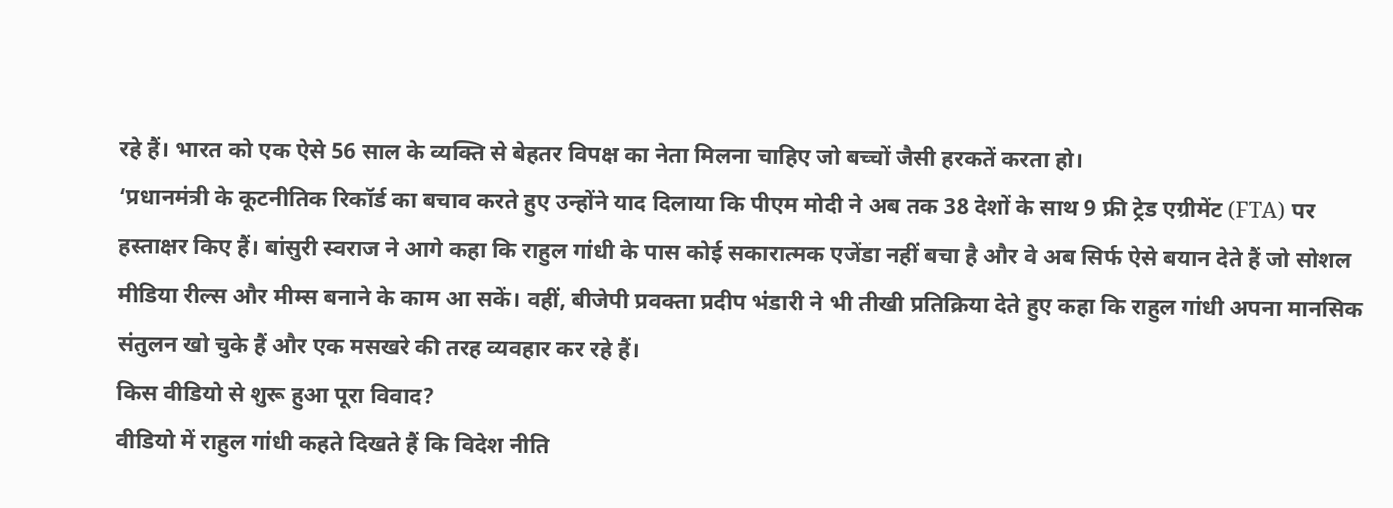रहे हैं। भारत को एक ऐसे 56 साल के व्यक्ति से बेहतर विपक्ष का नेता मिलना चाहिए जो बच्चों जैसी हरकतें करता हो।
‘प्रधानमंत्री के कूटनीतिक रिकॉर्ड का बचाव करते हुए उन्होंने याद दिलाया कि पीएम मोदी ने अब तक 38 देशों के साथ 9 फ्री ट्रेड एग्रीमेंट (FTA) पर हस्ताक्षर किए हैं। बांसुरी स्वराज ने आगे कहा कि राहुल गांधी के पास कोई सकारात्मक एजेंडा नहीं बचा है और वे अब सिर्फ ऐसे बयान देते हैं जो सोशल मीडिया रील्स और मीम्स बनाने के काम आ सकें। वहीं, बीजेपी प्रवक्ता प्रदीप भंडारी ने भी तीखी प्रतिक्रिया देते हुए कहा कि राहुल गांधी अपना मानसिक संतुलन खो चुके हैं और एक मसखरे की तरह व्यवहार कर रहे हैं।
किस वीडियो से शुरू हुआ पूरा विवाद?
वीडियो में राहुल गांधी कहते दिखते हैं कि विदेश नीति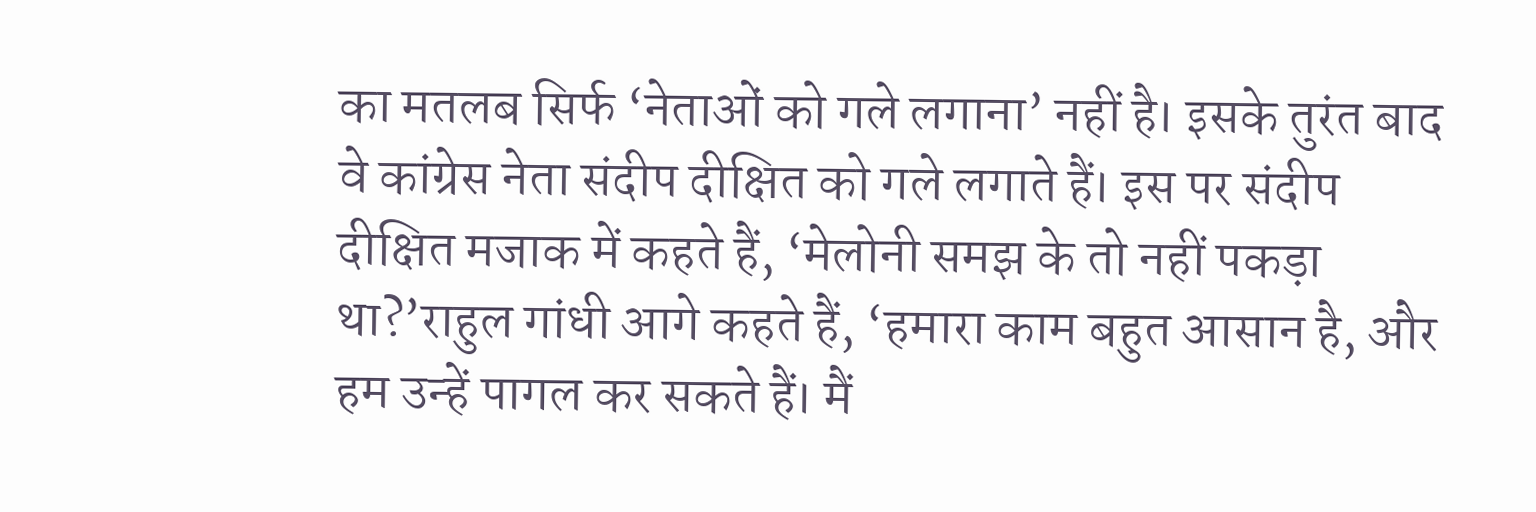का मतलब सिर्फ ‘नेताओं को गले लगाना’ नहीं है। इसके तुरंत बाद वे कांग्रेस नेता संदीप दीक्षित को गले लगाते हैं। इस पर संदीप दीक्षित मजाक में कहते हैं, ‘मेलोनी समझ के तो नहीं पकड़ा था?’राहुल गांधी आगे कहते हैं, ‘हमारा काम बहुत आसान है, और हम उन्हें पागल कर सकते हैं। मैं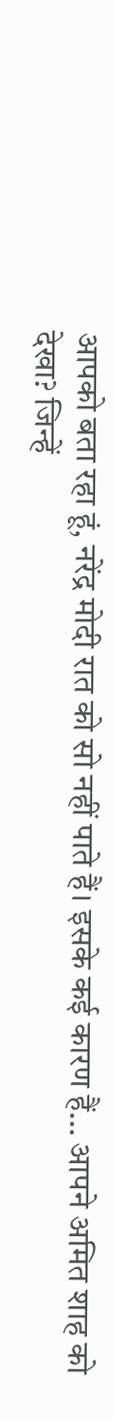आपको बता रहा हूं, नरेंद्र मोदी रात को सो नहीं पाते हैं। इसके कई कारण हैं… आपने अमित शाह को देखा? जिन्हें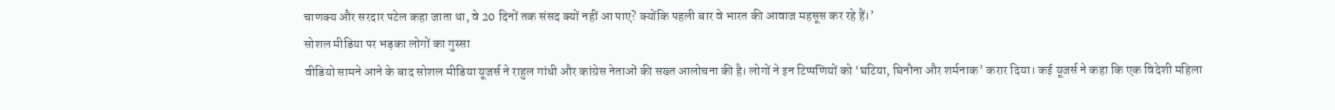चाणक्य और सरदार पटेल कहा जाता था, वे 20 दिनों तक संसद क्यों नहीं आ पाए? क्योंकि पहली बार वे भारत की आवाज महसूस कर रहे हैं।’
सोशल मीडिया पर भड़का लोगों का गुस्सा
वीडियो सामने आने के बाद सोशल मीडिया यूजर्स ने राहुल गांधी और कांग्रेस नेताओं की सख्त आलोचना की है। लोगों ने इन टिप्पणियों को ‘घटिया, घिनौना और शर्मनाक’ करार दिया। कई यूजर्स ने कहा कि एक विदेशी महिला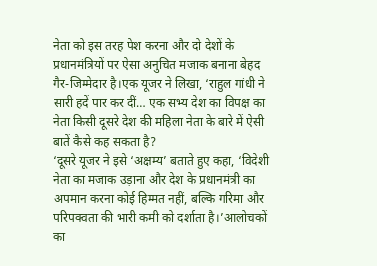नेता को इस तरह पेश करना और दो देशों के प्रधानमंत्रियों पर ऐसा अनुचित मजाक बनाना बेहद गैर-जिम्मेदार है।एक यूजर ने लिखा, ‘राहुल गांधी ने सारी हदें पार कर दीं… एक सभ्य देश का विपक्ष का नेता किसी दूसरे देश की महिला नेता के बारे में ऐसी बातें कैसे कह सकता है?
‘दूसरे यूजर ने इसे ‘अक्षम्य’ बताते हुए कहा, ‘विदेशी नेता का मजाक उड़ाना और देश के प्रधानमंत्री का अपमान करना कोई हिम्मत नहीं, बल्कि गरिमा और परिपक्वता की भारी कमी को दर्शाता है।’आलोचकों का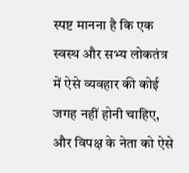स्पष्ट मानना है कि एक स्वस्थ और सभ्य लोकतंत्र में ऐसे व्यवहार की कोई जगह नहीं होनी चाहिए, और विपक्ष के नेता को ऐसे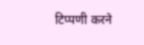टिप्पणी करने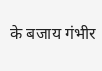के बजाय गंभीर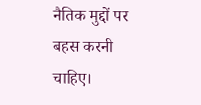नैतिक मुद्दों पर बहस करनी चाहिए।